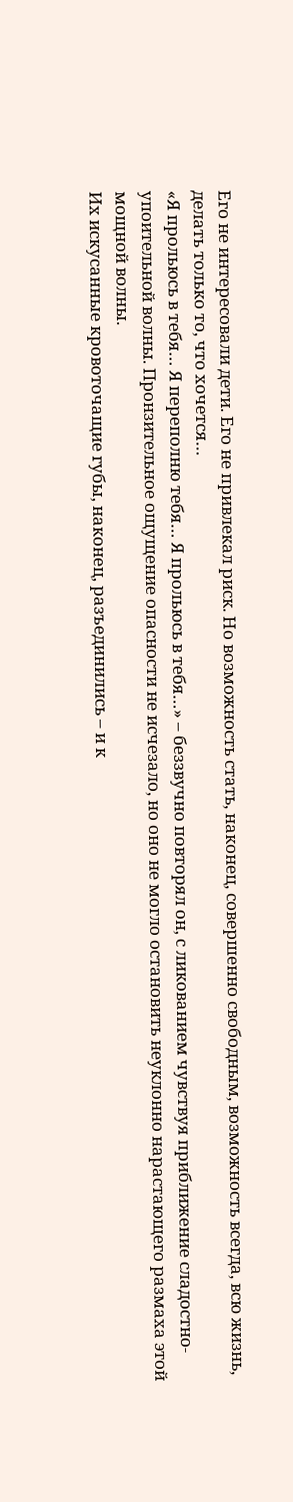Его не интересовали дети. Его не привлекал риск. Но возможность стать, наконец, совершенно свободным, возможность всегда, всю жизнь, делать только то, что хочется…
«Я прольюсь в тебя… Я переполню тебя… Я прольюсь в тебя…» – беззвучно повторял он, с ликованием чувствуя приближение сладостно-упоительной волны. Пронзительное ощущение опасности не исчезало, но оно не могло остановить неуклонно нарастающего размаха этой мощной волны.
Их искусанные кровоточащие губы, наконец, разъединились – и к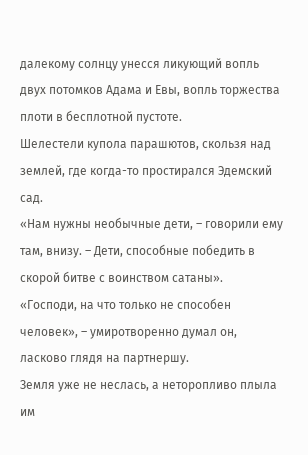далекому солнцу унесся ликующий вопль двух потомков Адама и Евы, вопль торжества плоти в бесплотной пустоте.
Шелестели купола парашютов, скользя над землей, где когда-то простирался Эдемский сад.
«Нам нужны необычные дети, – говорили ему там, внизу. – Дети, способные победить в скорой битве с воинством сатаны».
«Господи, на что только не способен человек», – умиротворенно думал он, ласково глядя на партнершу.
Земля уже не неслась, а неторопливо плыла им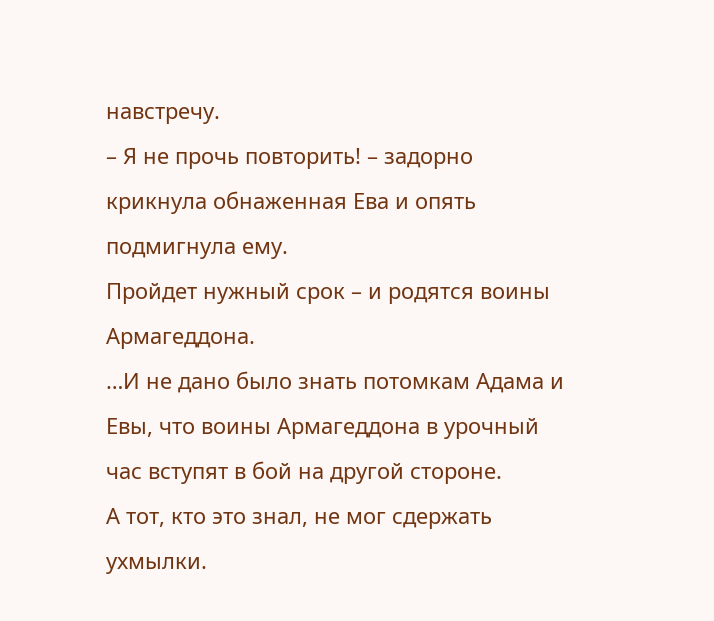навстречу.
– Я не прочь повторить! – задорно крикнула обнаженная Ева и опять подмигнула ему.
Пройдет нужный срок – и родятся воины Армагеддона.
…И не дано было знать потомкам Адама и Евы, что воины Армагеддона в урочный час вступят в бой на другой стороне.
А тот, кто это знал, не мог сдержать ухмылки.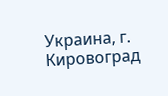Украина, г. Кировоград